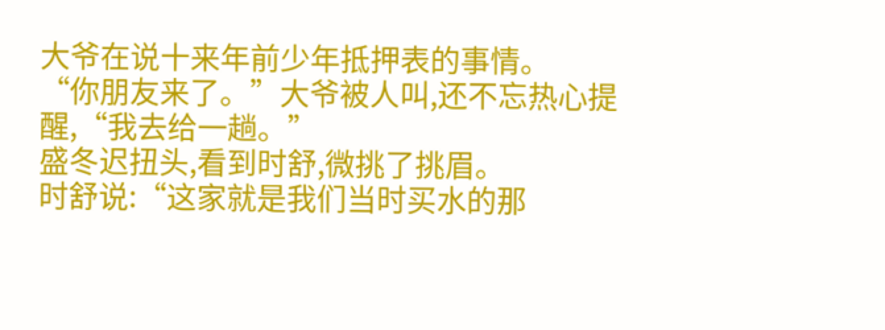大爷在说十来年前少年抵押表的事情。
“你朋友来了。”大爷被人叫,还不忘热心提醒,“我去给一趟。”
盛冬迟扭头,看到时舒,微挑了挑眉。
时舒说:“这家就是我们当时买水的那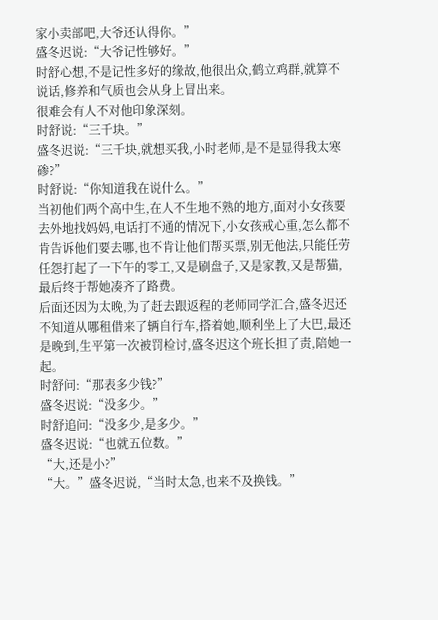家小卖部吧,大爷还认得你。”
盛冬迟说:“大爷记性够好。”
时舒心想,不是记性多好的缘故,他很出众,鹤立鸡群,就算不说话,修养和气质也会从身上冒出来。
很难会有人不对他印象深刻。
时舒说:“三千块。”
盛冬迟说:“三千块,就想买我,小时老师,是不是显得我太寒碜?”
时舒说:“你知道我在说什么。”
当初他们两个高中生,在人不生地不熟的地方,面对小女孩要去外地找妈妈,电话打不通的情况下,小女孩戒心重,怎么都不肯告诉他们要去哪,也不肯让他们帮买票,别无他法,只能任劳任怨打起了一下午的零工,又是刷盘子,又是家教,又是帮猫,最后终于帮她凑齐了路费。
后面还因为太晚,为了赶去跟返程的老师同学汇合,盛冬迟还不知道从哪租借来了辆自行车,搭着她,顺利坐上了大巴,最还是晚到,生平第一次被罚检讨,盛冬迟这个班长担了责,陪她一起。
时舒问:“那表多少钱?”
盛冬迟说:“没多少。”
时舒追问:“没多少,是多少。”
盛冬迟说:“也就五位数。”
“大,还是小?”
“大。”盛冬迟说,“当时太急,也来不及换钱。”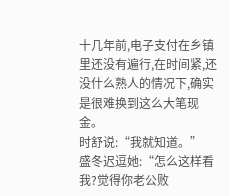十几年前,电子支付在乡镇里还没有遍行,在时间紧,还没什么熟人的情况下,确实是很难换到这么大笔现金。
时舒说:“我就知道。”
盛冬迟逗她:“怎么这样看我?觉得你老公败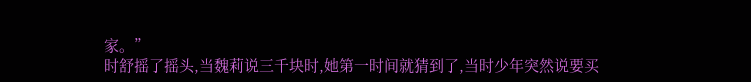家。”
时舒摇了摇头,当魏莉说三千块时,她第一时间就猜到了,当时少年突然说要买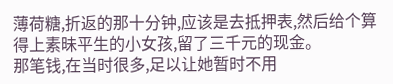薄荷糖,折返的那十分钟,应该是去抵押表,然后给个算得上素昧平生的小女孩,留了三千元的现金。
那笔钱,在当时很多,足以让她暂时不用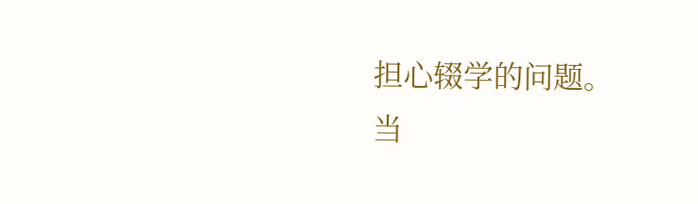担心辍学的问题。
当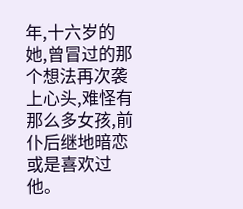年,十六岁的她,曾冒过的那个想法再次袭上心头,难怪有那么多女孩,前仆后继地暗恋或是喜欢过他。